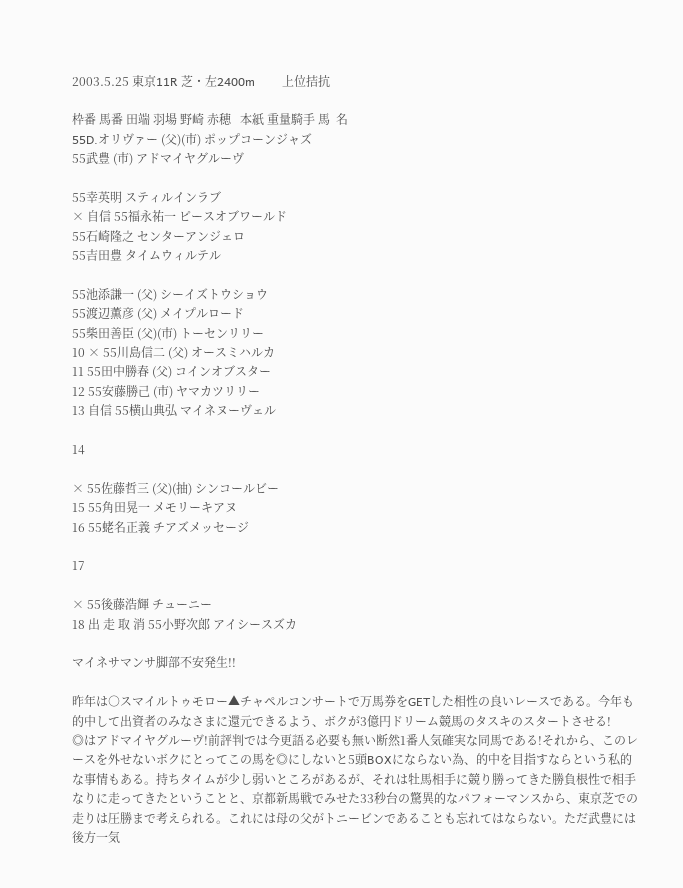2003.5.25 東京11R 芝・左2400m         上位拮抗

枠番 馬番 田端 羽場 野崎 赤穂   本紙 重量騎手 馬  名
55D.オリヴァー (父)(市) ポップコーンジャズ
55武豊 (市) アドマイヤグルーヴ

55幸英明 スティルインラブ
× 自信 55福永祐一 ピースオブワールド
55石崎隆之 センターアンジェロ
55吉田豊 タイムウィルテル

55池添謙一 (父) シーイズトウショウ
55渡辺薫彦 (父) メイプルロード
55柴田善臣 (父)(市) トーセンリリー
10 × 55川島信二 (父) オースミハルカ
11 55田中勝春 (父) コインオブスター
12 55安藤勝己 (市) ヤマカツリリー
13 自信 55横山典弘 マイネヌーヴェル

14

× 55佐藤哲三 (父)(抽) シンコールビー
15 55角田晃一 メモリーキアヌ
16 55蛯名正義 チアズメッセージ

17

× 55後藤浩輝 チューニー
18 出 走 取 消 55小野次郎 アイシースズカ

マイネサマンサ脚部不安発生!!

昨年は○スマイルトゥモロー▲チャペルコンサートで万馬券をGETした相性の良いレースである。今年も的中して出資者のみなさまに還元できるよう、ボクが3億円ドリーム競馬のタスキのスタートさせる!
◎はアドマイヤグルーヴ!前評判では今更語る必要も無い断然1番人気確実な同馬である!それから、このレースを外せないボクにとってこの馬を◎にしないと5頭BOXにならない為、的中を目指すならという私的な事情もある。持ちタイムが少し弱いところがあるが、それは牡馬相手に競り勝ってきた勝負根性で相手なりに走ってきたということと、京都新馬戦でみせた33秒台の驚異的なパフォーマンスから、東京芝での走りは圧勝まで考えられる。これには母の父がトニービンであることも忘れてはならない。ただ武豊には後方一気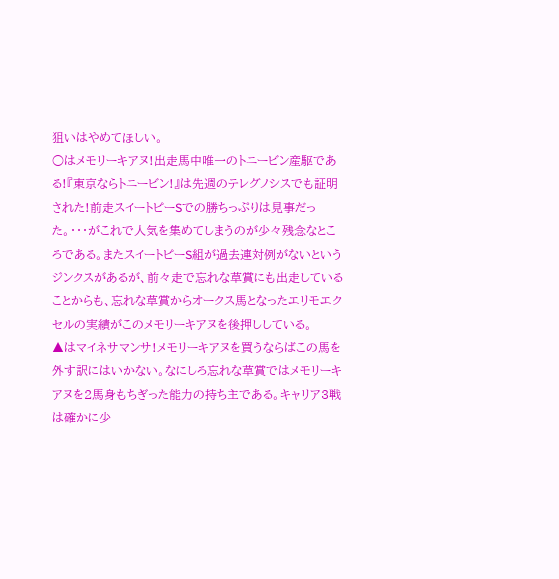狙いはやめてほしい。
○はメモリーキアヌ!出走馬中唯一のトニービン産駆である!『東京ならトニービン!』は先週のテレグノシスでも証明された!前走スイートピーSでの勝ちっぷりは見事だった。・・・がこれで人気を集めてしまうのが少々残念なところである。またスイートピーS組が過去連対例がないというジンクスがあるが、前々走で忘れな草賞にも出走していることからも、忘れな草賞からオークス馬となったエリモエクセルの実績がこのメモリーキアヌを後押ししている。
▲はマイネサマンサ!メモリーキアヌを買うならばこの馬を外す訳にはいかない。なにしろ忘れな草賞ではメモリーキアヌを2馬身もちぎった能力の持ち主である。キャリア3戦は確かに少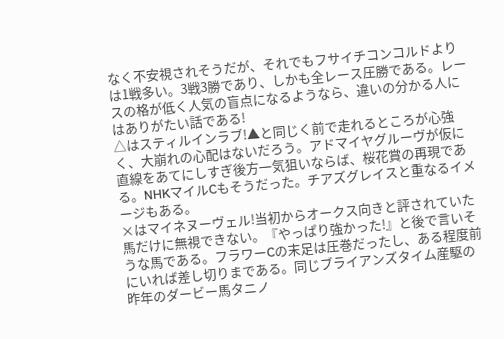なく不安視されそうだが、それでもフサイチコンコルドよりは1戦多い。3戦3勝であり、しかも全レース圧勝である。レースの格が低く人気の盲点になるようなら、違いの分かる人にはありがたい話である!
△はスティルインラブ!▲と同じく前で走れるところが心強く、大崩れの心配はないだろう。アドマイヤグルーヴが仮に直線をあてにしすぎ後方一気狙いならば、桜花賞の再現である。NHKマイルCもそうだった。チアズグレイスと重なるイメージもある。
×はマイネヌーヴェル!当初からオークス向きと評されていた馬だけに無視できない。『やっぱり強かった!』と後で言いそうな馬である。フラワーCの末足は圧巻だったし、ある程度前にいれば差し切りまである。同じブライアンズタイム産駆の昨年のダービー馬タニノ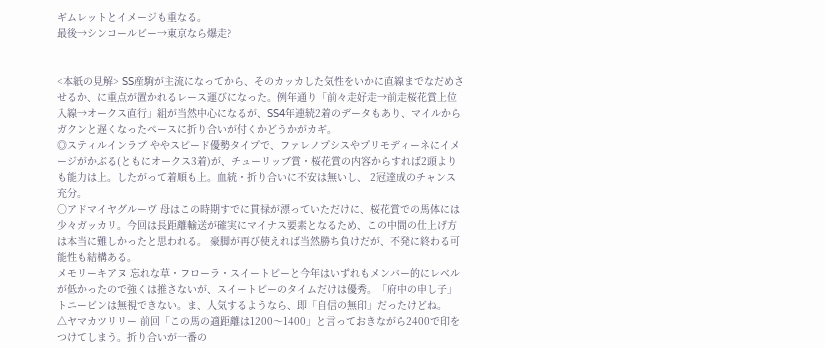ギムレットとイメージも重なる。
最後→シンコールビー→東京なら爆走?


<本紙の見解> SS産駒が主流になってから、そのカッカした気性をいかに直線までなだめさせるか、に重点が置かれるレース運びになった。例年通り「前々走好走→前走桜花賞上位入線→オークス直行」組が当然中心になるが、SS4年連続2着のデータもあり、マイルからガクンと遅くなったペースに折り合いが付くかどうかがカギ。
◎スティルインラブ ややスピード優勢タイプで、ファレノプシスやプリモディーネにイメージがかぶる(ともにオークス3着)が、チューリッブ賞・桜花賞の内容からすれば2頭よりも能力は上。したがって着順も上。血統・折り合いに不安は無いし、 2冠達成のチャンス充分。
○アドマイヤグルーヴ 母はこの時期すでに貫禄が漂っていただけに、桜花賞での馬体には少々ガッカリ。今回は長距離輸送が確実にマイナス要素となるため、この中間の仕上げ方は本当に難しかったと思われる。 豪脚が再び使えれば当然勝ち負けだが、不発に終わる可能性も結構ある。
メモリーキアヌ 忘れな草・フローラ・スイートピーと今年はいずれもメンバー的にレベルが低かったので強くは推さないが、スイートピーのタイムだけは優秀。「府中の申し子」トニービンは無視できない。ま、人気するようなら、即「自信の無印」だったけどね。
△ヤマカツリリー 前回「この馬の適距離は1200〜1400」と言っておきながら2400で印をつけてしまう。折り合いが一番の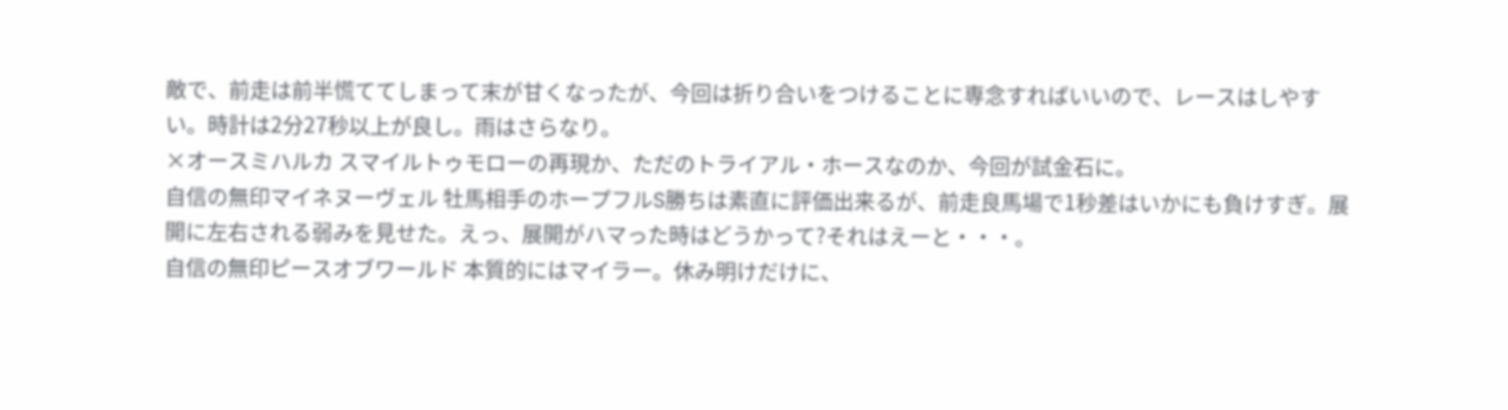敵で、前走は前半慌ててしまって末が甘くなったが、今回は折り合いをつけることに専念すればいいので、レースはしやすい。時計は2分27秒以上が良し。雨はさらなり。
×オースミハルカ スマイルトゥモローの再現か、ただのトライアル・ホースなのか、今回が試金石に。
自信の無印マイネヌーヴェル 牡馬相手のホープフルS勝ちは素直に評価出来るが、前走良馬場で1秒差はいかにも負けすぎ。展開に左右される弱みを見せた。えっ、展開がハマった時はどうかって?それはえーと・・・。
自信の無印ピースオブワールド 本質的にはマイラー。休み明けだけに、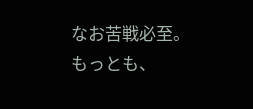なお苦戦必至。もっとも、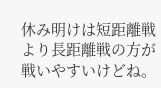休み明けは短距離戦より長距離戦の方が戦いやすいけどね。